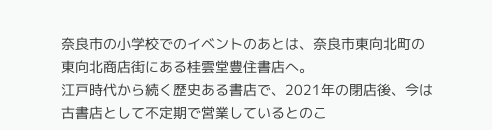奈良市の小学校でのイベントのあとは、奈良市東向北町の東向北商店街にある桂雲堂豊住書店へ。
江戸時代から続く歴史ある書店で、2021年の閉店後、今は古書店として不定期で営業しているとのこ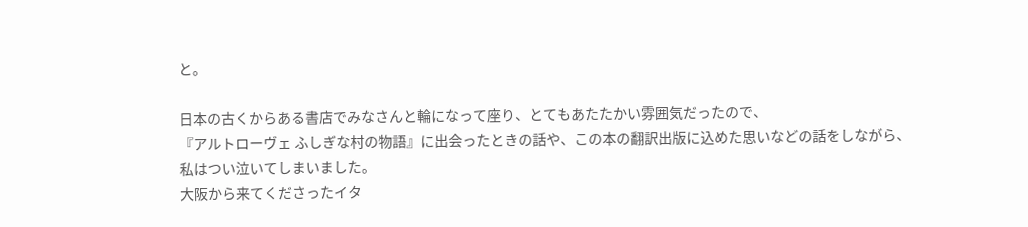と。

日本の古くからある書店でみなさんと輪になって座り、とてもあたたかい雰囲気だったので、
『アルトローヴェ ふしぎな村の物語』に出会ったときの話や、この本の翻訳出版に込めた思いなどの話をしながら、
私はつい泣いてしまいました。
大阪から来てくださったイタ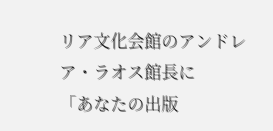リア文化会館のアンドレア・ラオス館長に
「あなたの出版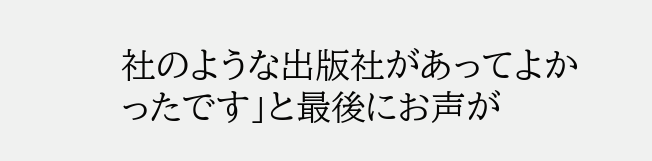社のような出版社があってよかったです」と最後にお声が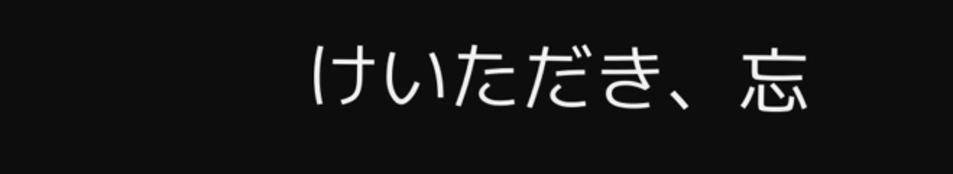けいただき、忘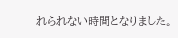れられない時間となりました。